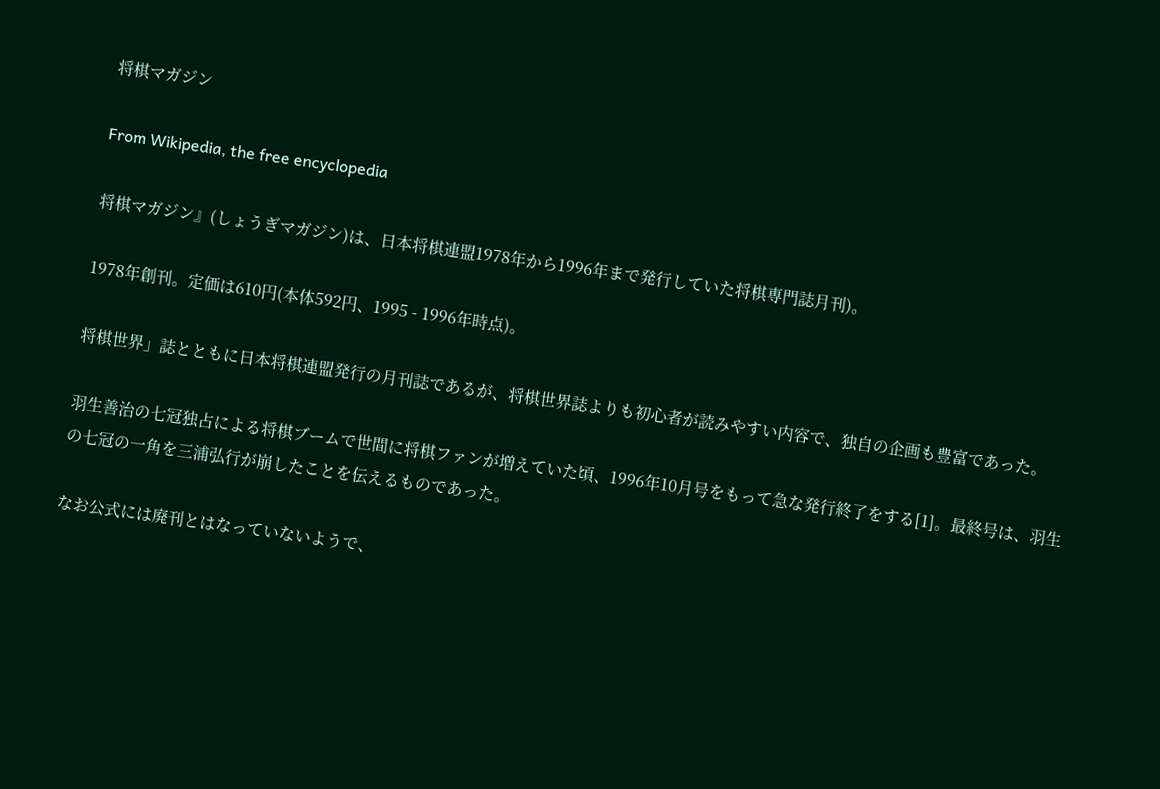将棋マガジン

From Wikipedia, the free encyclopedia

将棋マガジン』(しょうぎマガジン)は、日本将棋連盟1978年から1996年まで発行していた将棋専門誌月刊)。

1978年創刊。定価は610円(本体592円、1995 - 1996年時点)。

将棋世界」誌とともに日本将棋連盟発行の月刊誌であるが、将棋世界誌よりも初心者が読みやすい内容で、独自の企画も豊富であった。

羽生善治の七冠独占による将棋ブームで世間に将棋ファンが増えていた頃、1996年10月号をもって急な発行終了をする[1]。最終号は、羽生の七冠の一角を三浦弘行が崩したことを伝えるものであった。

なお公式には廃刊とはなっていないようで、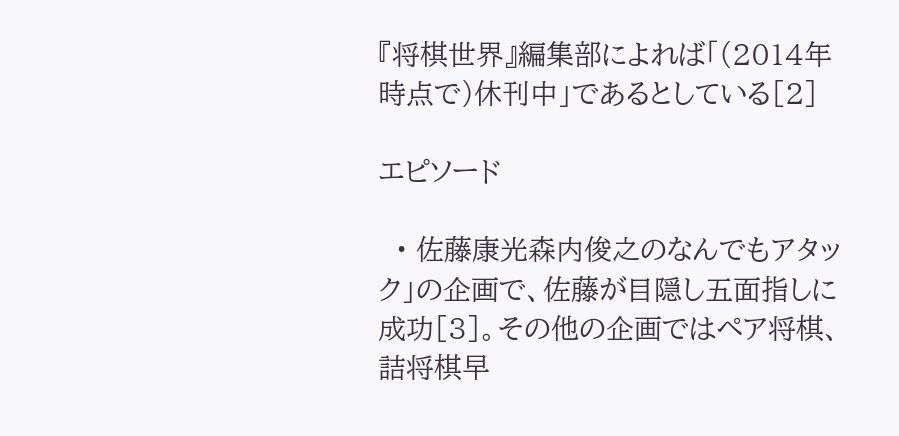『将棋世界』編集部によれば「(2014年時点で)休刊中」であるとしている[2]

エピソード

  • 佐藤康光森内俊之のなんでもアタック」の企画で、佐藤が目隠し五面指しに成功[3]。その他の企画ではペア将棋、詰将棋早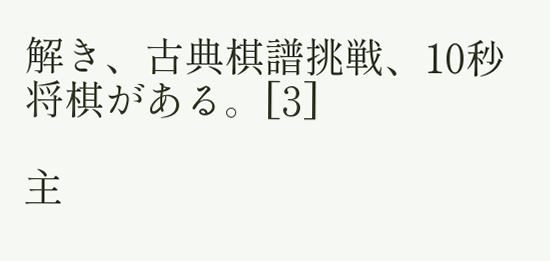解き、古典棋譜挑戦、10秒将棋がある。[3]

主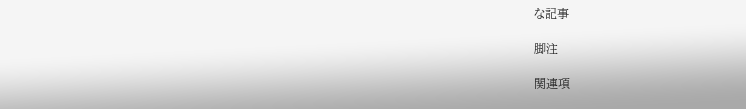な記事

脚注

関連項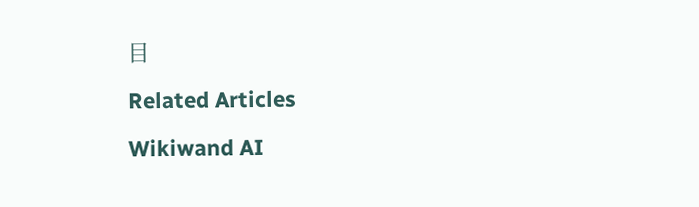目

Related Articles

Wikiwand AI